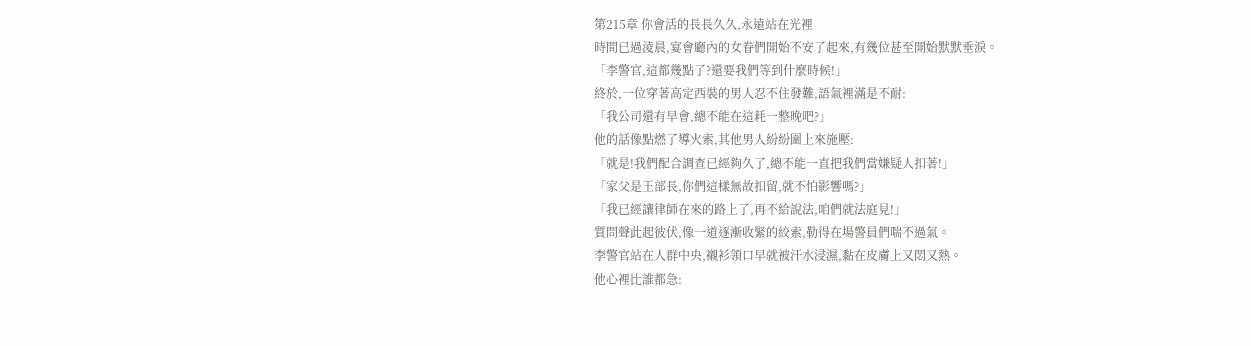第215章 你會活的長長久久,永遠站在光裡
時間已過淩晨,宴會廳內的女眷們開始不安了起來,有幾位甚至開始默默垂淚。
「李警官,這都幾點了?還要我們等到什麼時候!」
終於,一位穿著高定西裝的男人忍不住發難,語氣裡滿是不耐:
「我公司還有早會,總不能在這耗一整晚吧?」
他的話像點燃了導火索,其他男人紛紛圍上來施壓:
「就是!我們配合調查已經夠久了,總不能一直把我們當嫌疑人扣著!」
「家父是王部長,你們這樣無故扣留,就不怕影響嗎?」
「我已經讓律師在來的路上了,再不給說法,咱們就法庭見!」
質問聲此起彼伏,像一道逐漸收緊的絞索,勒得在場警員們喘不過氣。
李警官站在人群中央,襯衫領口早就被汗水浸濕,黏在皮膚上又悶又熱。
他心裡比誰都急: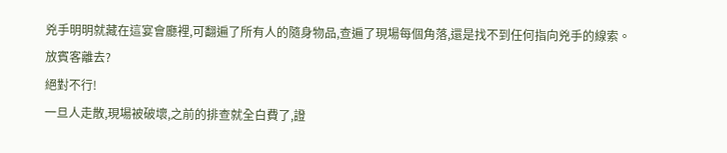兇手明明就藏在這宴會廳裡,可翻遍了所有人的隨身物品,查遍了現場每個角落,還是找不到任何指向兇手的線索。
放賓客離去?
絕對不行!
一旦人走散,現場被破壞,之前的排查就全白費了,證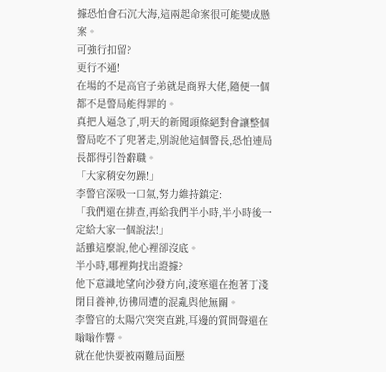據恐怕會石沉大海,這兩起命案很可能變成懸案。
可強行扣留?
更行不通!
在場的不是高官子弟就是商界大佬,隨便一個都不是警局能得罪的。
真把人逼急了,明天的新聞頭條絕對會讓整個警局吃不了兜著走,別說他這個警長,恐怕連局長都得引咎辭職。
「大家稍安勿躁!」
李警官深吸一口氣,努力維持鎮定:
「我們還在排查,再給我們半小時,半小時後一定給大家一個說法!」
話雖這麼說,他心裡卻沒底。
半小時,哪裡夠找出證據?
他下意識地望向沙發方向,淩寒還在抱著丁淺閉目養神,彷彿周遭的混亂與他無關。
李警官的太陽穴突突直跳,耳邊的質問聲還在嗡嗡作響。
就在他快要被兩難局面壓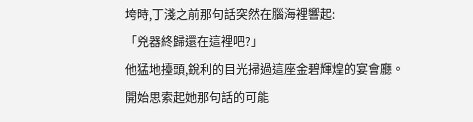垮時,丁淺之前那句話突然在腦海裡響起:
「兇器終歸還在這裡吧?」
他猛地擡頭,銳利的目光掃過這座金碧輝煌的宴會廳。
開始思索起她那句話的可能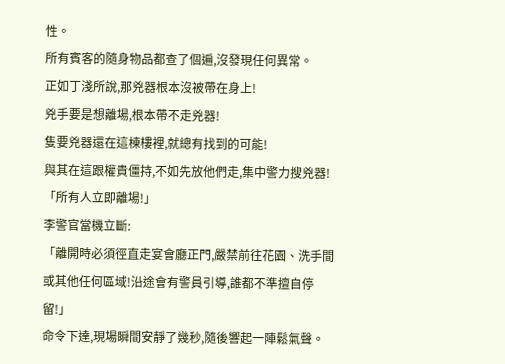性。
所有賓客的隨身物品都查了個遍,沒發現任何異常。
正如丁淺所說,那兇器根本沒被帶在身上!
兇手要是想離場,根本帶不走兇器!
隻要兇器還在這棟樓裡,就總有找到的可能!
與其在這跟權貴僵持,不如先放他們走,集中警力搜兇器!
「所有人立即離場!」
李警官當機立斷:
「離開時必須徑直走宴會廳正門,嚴禁前往花園、洗手間或其他任何區域!沿途會有警員引導,誰都不準擅自停留!」
命令下達,現場瞬間安靜了幾秒,隨後響起一陣鬆氣聲。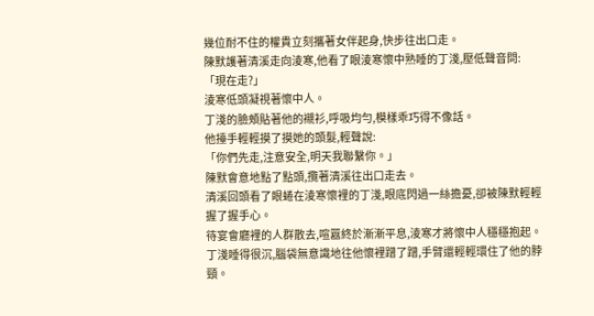幾位耐不住的權貴立刻攜著女伴起身,快步往出口走。
陳默護著清溪走向淩寒,他看了眼淩寒懷中熟睡的丁淺,壓低聲音問:
「現在走?」
淩寒低頭凝視著懷中人。
丁淺的臉頰貼著他的襯衫,呼吸均勻,模樣乖巧得不像話。
他擡手輕輕摸了摸她的頭髮,輕聲說:
「你們先走,注意安全,明天我聯繫你。」
陳默會意地點了點頭,攬著清溪往出口走去。
清溪回頭看了眼蜷在淩寒懷裡的丁淺,眼底閃過一絲擔憂,卻被陳默輕輕握了握手心。
待宴會廳裡的人群散去,喧囂終於漸漸平息,淩寒才將懷中人穩穩抱起。
丁淺睡得很沉,腦袋無意識地往他懷裡蹭了蹭,手臂還輕輕環住了他的脖頸。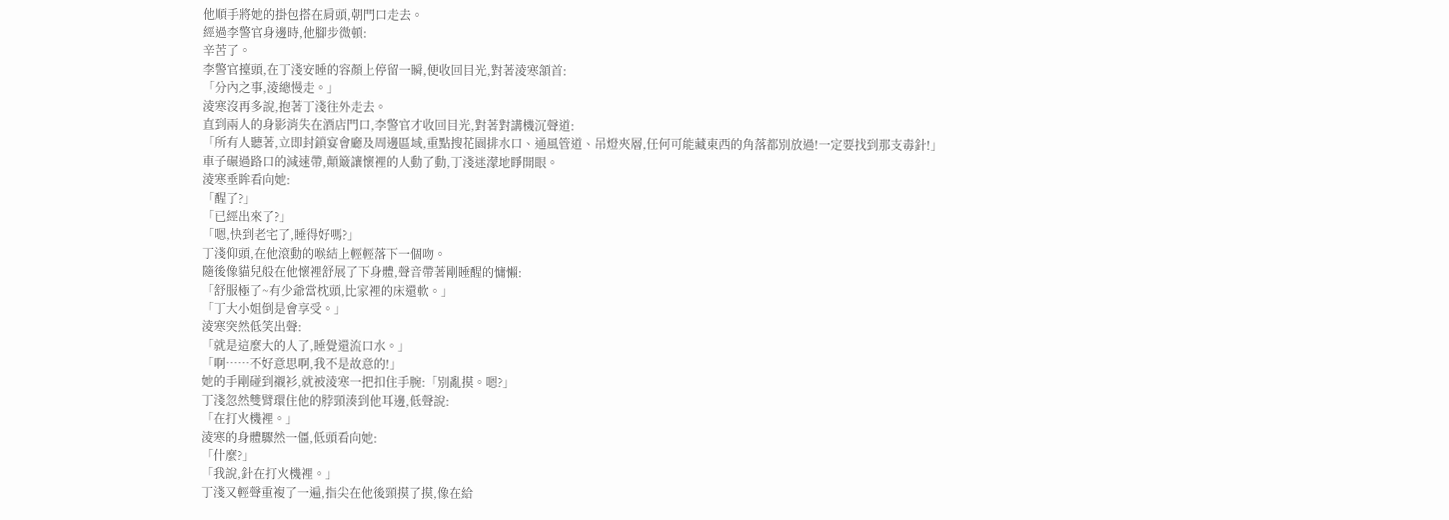他順手將她的掛包搭在肩頭,朝門口走去。
經過李警官身邊時,他腳步微頓:
辛苦了。
李警官擡頭,在丁淺安睡的容顏上停留一瞬,便收回目光,對著淩寒頷首:
「分內之事,淩總慢走。」
淩寒沒再多說,抱著丁淺往外走去。
直到兩人的身影消失在酒店門口,李警官才收回目光,對著對講機沉聲道:
「所有人聽著,立即封鎖宴會廳及周邊區域,重點搜花園排水口、通風管道、吊燈夾層,任何可能藏東西的角落都別放過!一定要找到那支毒針!」
車子碾過路口的減速帶,顛簸讓懷裡的人動了動,丁淺迷濛地睜開眼。
淩寒垂眸看向她:
「醒了?」
「已經出來了?」
「嗯,快到老宅了,睡得好嗎?」
丁淺仰頭,在他滾動的喉結上輕輕落下一個吻。
隨後像貓兒般在他懷裡舒展了下身體,聲音帶著剛睡醒的慵懶:
「舒服極了~有少爺當枕頭,比家裡的床還軟。」
「丁大小姐倒是會享受。」
淩寒突然低笑出聲:
「就是這麼大的人了,睡覺還流口水。」
「啊……不好意思啊,我不是故意的!」
她的手剛碰到襯衫,就被淩寒一把扣住手腕:「別亂摸。嗯?」
丁淺忽然雙臂環住他的脖頸湊到他耳邊,低聲說:
「在打火機裡。」
淩寒的身體驟然一僵,低頭看向她:
「什麼?」
「我說,針在打火機裡。」
丁淺又輕聲重複了一遍,指尖在他後頸摸了摸,像在給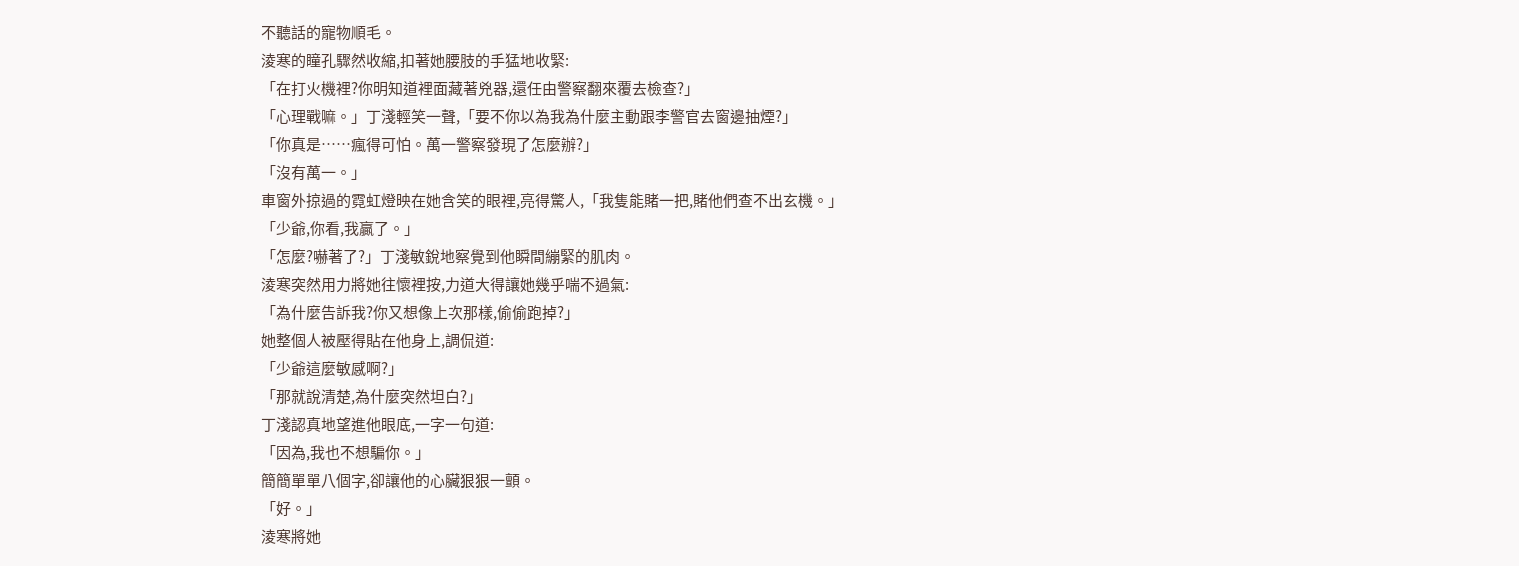不聽話的寵物順毛。
淩寒的瞳孔驟然收縮,扣著她腰肢的手猛地收緊:
「在打火機裡?你明知道裡面藏著兇器,還任由警察翻來覆去檢查?」
「心理戰嘛。」丁淺輕笑一聲,「要不你以為我為什麼主動跟李警官去窗邊抽煙?」
「你真是……瘋得可怕。萬一警察發現了怎麼辦?」
「沒有萬一。」
車窗外掠過的霓虹燈映在她含笑的眼裡,亮得驚人,「我隻能賭一把,賭他們查不出玄機。」
「少爺,你看,我贏了。」
「怎麼?嚇著了?」丁淺敏銳地察覺到他瞬間繃緊的肌肉。
淩寒突然用力將她往懷裡按,力道大得讓她幾乎喘不過氣:
「為什麼告訴我?你又想像上次那樣,偷偷跑掉?」
她整個人被壓得貼在他身上,調侃道:
「少爺這麼敏感啊?」
「那就說清楚,為什麼突然坦白?」
丁淺認真地望進他眼底,一字一句道:
「因為,我也不想騙你。」
簡簡單單八個字,卻讓他的心臟狠狠一顫。
「好。」
淩寒將她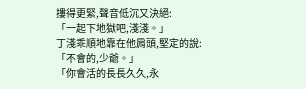摟得更緊,聲音低沉又決絕:
「一起下地獄吧,淺淺。」
丁淺乖順地靠在他肩頭,堅定的說:
「不會的,少爺。」
「你會活的長長久久,永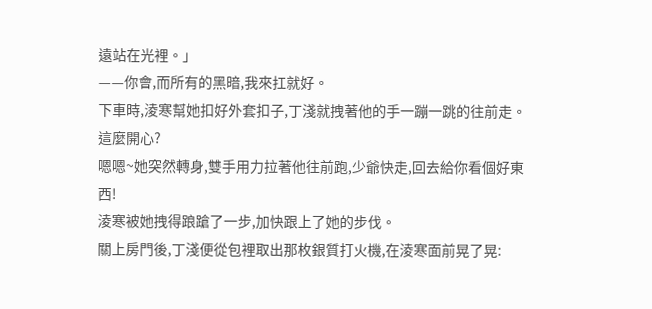遠站在光裡。」
——你會,而所有的黑暗,我來扛就好。
下車時,淩寒幫她扣好外套扣子,丁淺就拽著他的手一蹦一跳的往前走。
這麼開心?
嗯嗯~她突然轉身,雙手用力拉著他往前跑,少爺快走,回去給你看個好東西!
淩寒被她拽得踉蹌了一步,加快跟上了她的步伐。
關上房門後,丁淺便從包裡取出那枚銀質打火機,在淩寒面前晃了晃: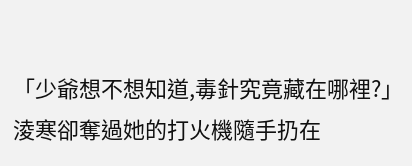「少爺想不想知道,毒針究竟藏在哪裡?」
淩寒卻奪過她的打火機隨手扔在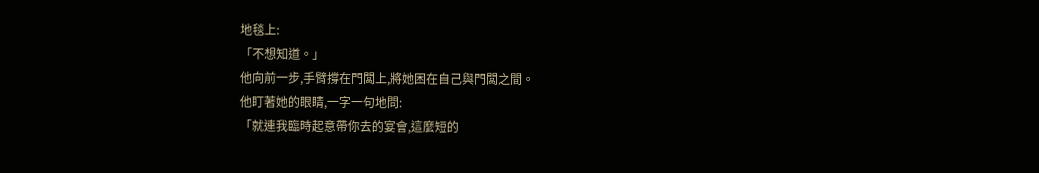地毯上:
「不想知道。」
他向前一步,手臂撐在門闆上,將她困在自己與門闆之間。
他盯著她的眼睛,一字一句地問:
「就連我臨時起意帶你去的宴會,這麼短的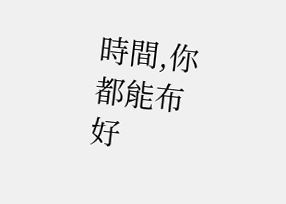時間,你都能布好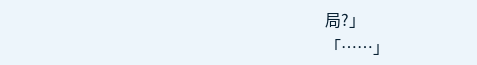局?」
「……」